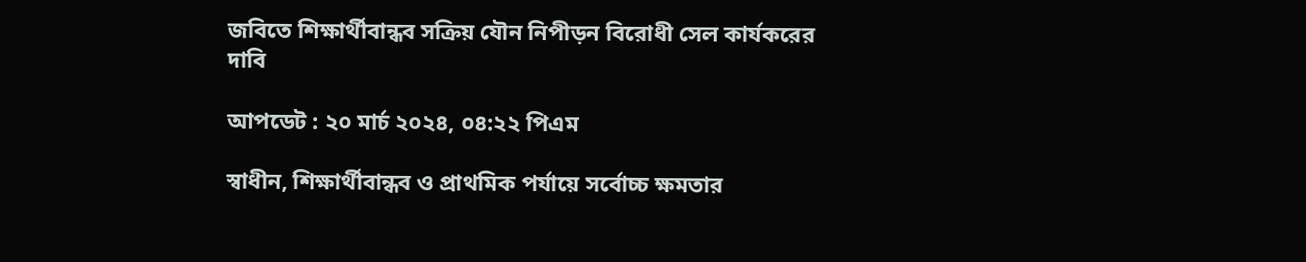জবিতে শিক্ষার্থীবান্ধব সক্রিয় যৌন নিপীড়ন বিরোধী সেল কার্যকরের দাবি

আপডেট : ২০ মার্চ ২০২৪, ০৪:২২ পিএম

স্বাধীন, শিক্ষার্থীবান্ধব ও প্রাথমিক পর্যায়ে সর্বোচ্চ ক্ষমতার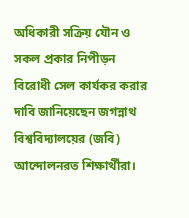অধিকারী সক্রিয় যৌন ও সকল প্রকার নিপীড়ন বিরোধী সেল কার্যকর করার দাবি জানিয়েছেন জগন্নাথ বিশ্ববিদ্যালয়ের (জবি) আন্দোলনরত শিক্ষার্থীরা।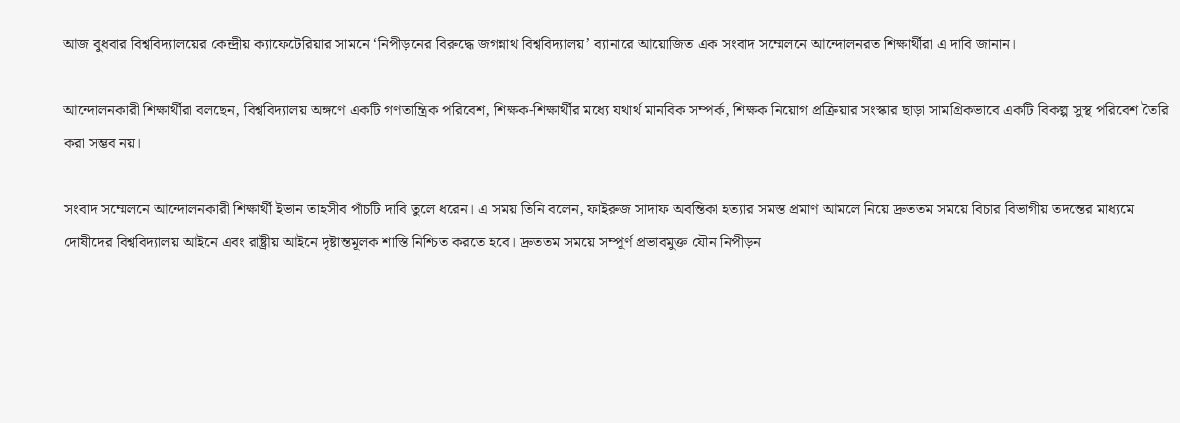আজ বুধবার বিশ্ববিদ্যালয়ের কেন্দ্রীয় ক্যাফেটেরিয়ার সামনে ‘নিপীড়নের বিরুদ্ধে জগন্নাথ বিশ্ববিদ্যালয়’ ব্যানারে আয়োজিত এক সংবাদ সম্মেলনে আন্দোলনরত শিক্ষার্থীরা এ দাবি জানান।

আন্দোলনকারী শিক্ষার্থীরা বলছেন, বিশ্ববিদ্যালয় অঙ্গণে একটি গণতান্ত্রিক পরিবেশ, শিক্ষক-শিক্ষার্থীর মধ্যে যথার্থ মানবিক সম্পর্ক, শিক্ষক নিয়োগ প্রক্রিয়ার সংস্কার ছাড়া সামগ্রিকভাবে একটি বিকল্প সুস্থ পরিবেশ তৈরি করা সম্ভব নয়।

সংবাদ সম্মেলনে আন্দোলনকারী শিক্ষার্থী ইভান তাহসীব পাঁচটি দাবি তুলে ধরেন। এ সময় তিনি বলেন, ফাইরুজ সাদাফ অবন্তিকা হত্যার সমস্ত প্রমাণ আমলে নিয়ে দ্রুততম সময়ে বিচার বিভাগীয় তদন্তের মাধ্যমে দোষীদের বিশ্ববিদ্যালয় আইনে এবং রাষ্ট্রীয় আইনে দৃষ্টান্তমূলক শাস্তি নিশ্চিত করতে হবে। দ্রুততম সময়ে সম্পূর্ণ প্রভাবমুক্ত যৌন নিপীড়ন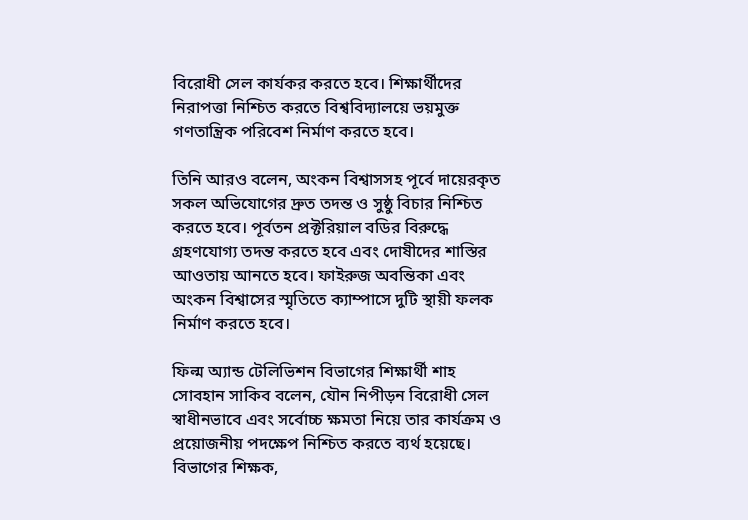বিরোধী সেল কার্যকর করতে হবে। শিক্ষার্থীদের নিরাপত্তা নিশ্চিত করতে বিশ্ববিদ্যালয়ে ভয়মুক্ত গণতান্ত্রিক পরিবেশ নির্মাণ করতে হবে।

তিনি আরও বলেন, অংকন বিশ্বাসসহ পূর্বে দায়েরকৃত সকল অভিযোগের দ্রুত তদন্ত ও সুষ্ঠু বিচার নিশ্চিত করতে হবে। পূর্বতন প্রক্টরিয়াল বডির বিরুদ্ধে গ্রহণযোগ্য তদন্ত করতে হবে এবং দোষীদের শাস্তির আওতায় আনতে হবে। ফাইরুজ অবন্তিকা এবং অংকন বিশ্বাসের স্মৃতিতে ক্যাম্পাসে দুটি স্থায়ী ফলক নির্মাণ করতে হবে।

ফিল্ম অ্যান্ড টেলিভিশন বিভাগের শিক্ষার্থী শাহ সোবহান সাকিব বলেন, যৌন নিপীড়ন বিরোধী সেল স্বাধীনভাবে এবং সর্বোচ্চ ক্ষমতা নিয়ে তার কার্যক্রম ও প্রয়োজনীয় পদক্ষেপ নিশ্চিত করতে ব্যর্থ হয়েছে। বিভাগের শিক্ষক,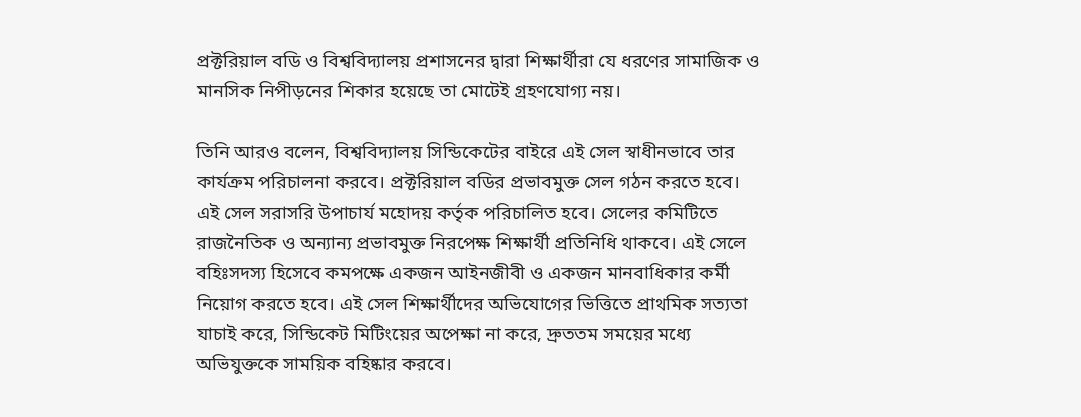প্রক্টরিয়াল বডি ও বিশ্ববিদ্যালয় প্রশাসনের দ্বারা শিক্ষার্থীরা যে ধরণের সামাজিক ও মানসিক নিপীড়নের শিকার হয়েছে তা মোটেই গ্রহণযোগ্য নয়।

তিনি আরও বলেন, বিশ্ববিদ্যালয় সিন্ডিকেটের বাইরে এই সেল স্বাধীনভাবে তার কার্যক্রম পরিচালনা করবে। প্রক্টরিয়াল বডির প্রভাবমুক্ত সেল গঠন করতে হবে। এই সেল সরাসরি উপাচার্য মহোদয় কর্তৃক পরিচালিত হবে। সেলের কমিটিতে রাজনৈতিক ও অন্যান্য প্রভাবমুক্ত নিরপেক্ষ শিক্ষার্থী প্রতিনিধি থাকবে। এই সেলে বহিঃসদস্য হিসেবে কমপক্ষে একজন আইনজীবী ও একজন মানবাধিকার কর্মী নিয়োগ করতে হবে। এই সেল শিক্ষার্থীদের অভিযোগের ভিত্তিতে প্রাথমিক সত্যতা যাচাই করে, সিন্ডিকেট মিটিংয়ের অপেক্ষা না করে, দ্রুততম সময়ের মধ্যে অভিযুক্তকে সাময়িক বহিষ্কার করবে।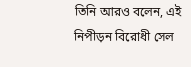তিনি আরও বলেন, এই নিপীড়ন বিরোধী সেল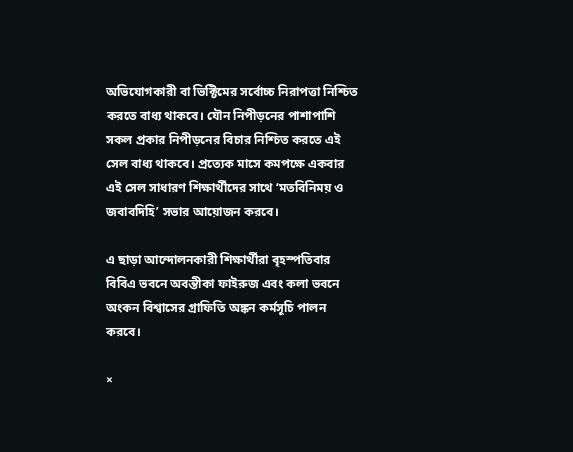অভিযোগকারী বা ভিক্টিমের সর্বোচ্চ নিরাপত্তা নিশ্চিত করতে বাধ্য থাকবে। যৌন নিপীড়নের পাশাপাশি সকল প্রকার নিপীড়নের বিচার নিশ্চিত করতে এই সেল বাধ্য থাকবে। প্রত্যেক মাসে কমপক্ষে একবার এই সেল সাধারণ শিক্ষার্থীদের সাথে ‘মতবিনিময় ও জবাবদিহি’ সভার আয়োজন করবে।

এ ছাড়া আন্দোলনকারী শিক্ষার্থীরা বৃহস্পতিবার বিবিএ ভবনে অবন্তীকা ফাইরুজ এবং কলা ভবনে অংকন বিশ্বাসের গ্রাফিতি অঙ্কন কর্মসূচি পালন করবে।

×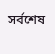সর্বশেষ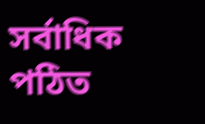সর্বাধিক পঠিত